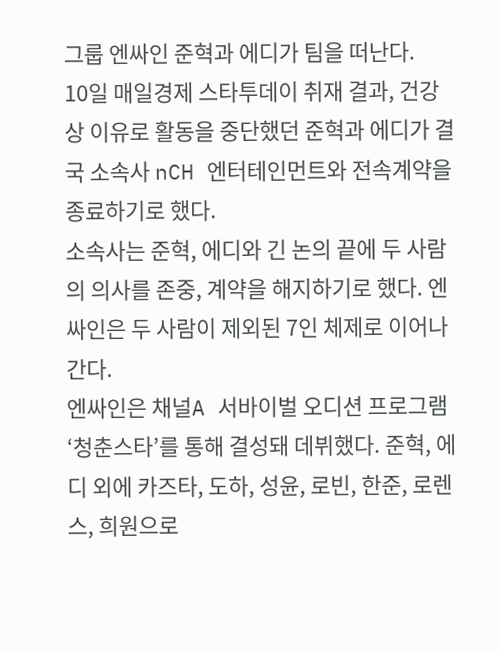그룹 엔싸인 준혁과 에디가 팀을 떠난다.
10일 매일경제 스타투데이 취재 결과, 건강상 이유로 활동을 중단했던 준혁과 에디가 결국 소속사 nCH 엔터테인먼트와 전속계약을 종료하기로 했다.
소속사는 준혁, 에디와 긴 논의 끝에 두 사람의 의사를 존중, 계약을 해지하기로 했다. 엔싸인은 두 사람이 제외된 7인 체제로 이어나간다.
엔싸인은 채널A 서바이벌 오디션 프로그램 ‘청춘스타’를 통해 결성돼 데뷔했다. 준혁, 에디 외에 카즈타, 도하, 성윤, 로빈, 한준, 로렌스, 희원으로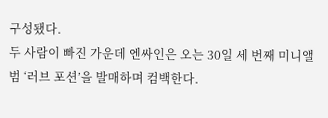구성됐다.
두 사람이 빠진 가운데 엔싸인은 오는 30일 세 번째 미니앨범 ‘러브 포션’을 발매하며 컴백한다.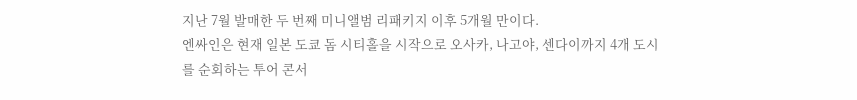지난 7월 발매한 두 번째 미니앨범 리패키지 이후 5개월 만이다.
엔싸인은 현재 일본 도쿄 돔 시티홀을 시작으로 오사카, 나고야, 센다이까지 4개 도시를 순회하는 투어 콘서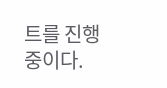트를 진행 중이다.